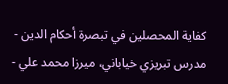كفاية المحصلين في تبصرة أحكام الدين - مدرس تبريزي خياباني، ميرزا محمد علي -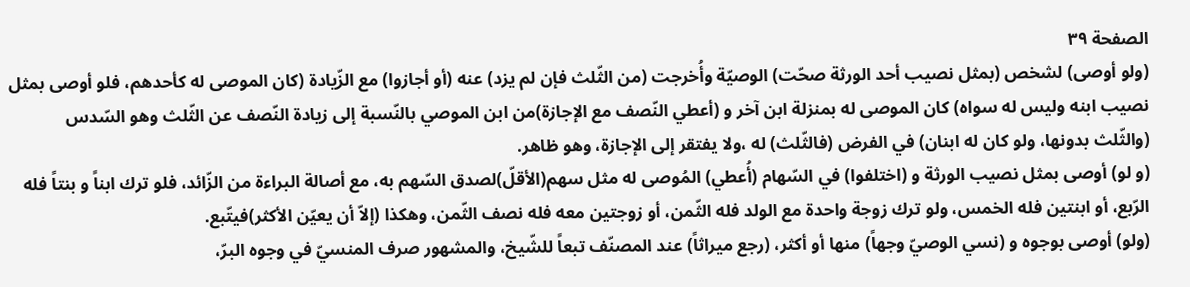الصفحة ٣٩
(ولو أوصى) لشخص (بمثل نصيب أحد الورثة صحّت) الوصيّة وأُخرجت (من الثّلث فإن لم يزد) عنه (أو أجازوا) مع الزّيادة (كان الموصى له كأحدهم، فلو أوصى بمثل نصيب ابنه وليس له سواه) كان الموصى له بمنزلة ابن آخر و (أعطي النّصف مع الإجازة)من ابن الموصي بالنّسبة إلى زيادة النّصف عن الثّلث وهو السّدس (والثّلث بدونها، ولو كان له ابنان) في الفرض (فالثّلث) له ،ولا يفتقر إلى الإجازة، وهو ظاهر.
(و لو) أوصى بمثل نصيب الورثة و (اختلفوا) في السّهام (أُعطي) المُوصى له مثل سهم(الأقلّ)لصدق السّهم به، مع أصالة البراءة من الزّائد، فلو ترك ابناً و بنتاً فله الرّبع، أو ابنتين فله الخمس، ولو ترك زوجة واحدة مع الولد فله الثّمن، أو زوجتين معه فله نصف الثّمن، وهكذا (إلاّ أن يعيّن الأكثر)فيتّبع.
(ولو) أوصى بوجوه و (نسي الوصيّ وجهاً) منها أو أكثر، (رجع ميراثاً) عند المصنّف تبعاً للشّيخ، والمشهور صرف المنسيّ في وجوه البرّ،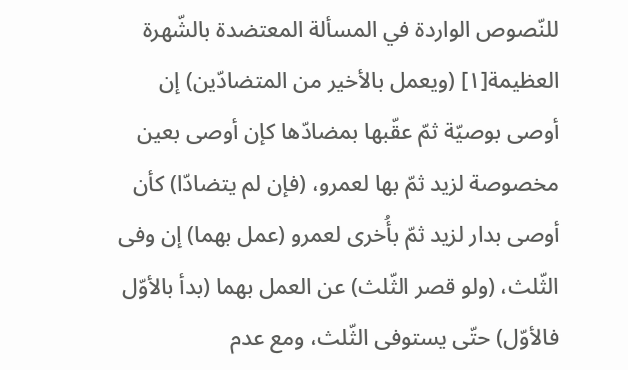للنّصوص الواردة في المسألة المعتضدة بالشّهرة العظيمة[١] (ويعمل بالأخير من المتضادّين) إن أوصى بوصيّة ثمّ عقّبها بمضادّها كإن أوصى بعين مخصوصة لزيد ثمّ بها لعمرو، (فإن لم يتضادّا) كأن أوصى بدار لزيد ثمّ بأُخرى لعمرو (عمل بهما) إن وفى الثّلث، (ولو قصر الثّلث) عن العمل بهما (بدأ بالأوّل فالأوّل) حتّى يستوفى الثّلث، ومع عدم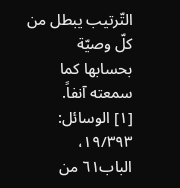التّرتيب يبطل من كلّ وصيّة بحسابها كما سمعته آنفاً.
[١] الوسائل: ١٩/٣٩٣، الباب٦١ من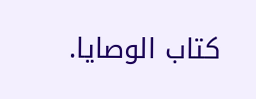كتاب الوصايا.